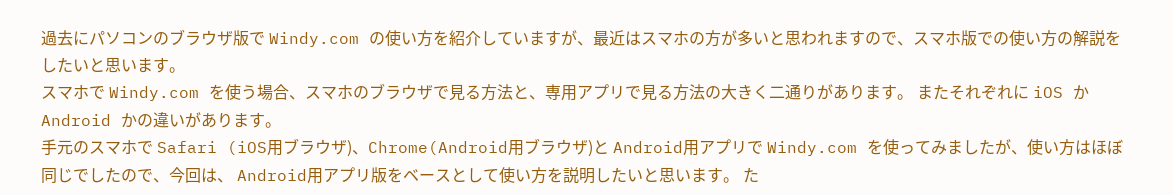過去にパソコンのブラウザ版で Windy.com の使い方を紹介していますが、最近はスマホの方が多いと思われますので、スマホ版での使い方の解説をしたいと思います。
スマホで Windy.com を使う場合、スマホのブラウザで見る方法と、専用アプリで見る方法の大きく二通りがあります。 またそれぞれに iOS か Android かの違いがあります。
手元のスマホで Safari (iOS用ブラウザ)、Chrome(Android用ブラウザ)と Android用アプリで Windy.com を使ってみましたが、使い方はほぼ同じでしたので、今回は、 Android用アプリ版をベースとして使い方を説明したいと思います。 た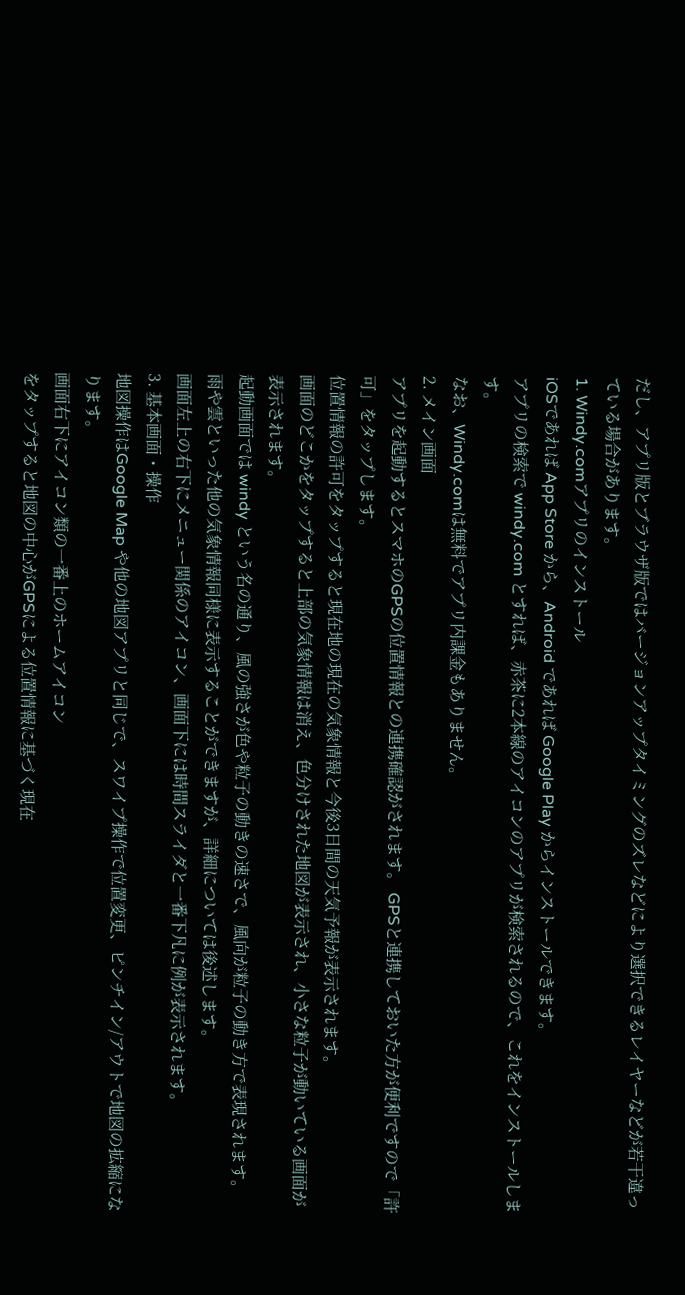だし、アプリ版とブラウザ版ではバージョンアップタイミングのズレなどにより選択できるレイヤーなどが若干違っている場合があります。
1. Windy.comアプリのインストール
iOSであれば App Store から、Android であれば Google Play からインストールできます。
アプリの検索で windy.com とすれば、赤茶に2本線のアイコンのアプリが検索されるので、これをインストールします。
なお、Windy.comは無料でアプリ内課金もありません。
2. メイン画面
アプリを起動するとスマホのGPSの位置情報との連携確認がされます。 GPSと連携しておいた方が便利ですので「許可」をタップします。
位置情報の許可をタップすると現在地の現在の気象情報と今後3日間の天気予報が表示されます。
画面のどこかをタップすると上部の気象情報は消え、色分けされた地図が表示され、小さな粒子が動いている画面が表示されます。
起動画面では windy という名の通り、風の強さが色や粒子の動きの速さで、風向が粒子の動き方で表現されます。 雨や雲といった他の気象情報同様に表示することができますが、詳細については後述します。
画面左上の右下にメニュー関係のアイコン、画面下には時間スライダと一番下凡に例が表示されます。
3. 基本画面・操作
地図操作はGoogle Map や他の地図アプリと同じで、スワイプ操作で位置変更、ピンチイン/アウトで地図の拡縮になります。
画面右下にアイコン類の一番上のホームアイコン
をタップすると地図の中心がGPSによる位置情報に基づく現在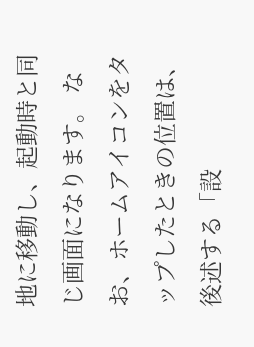地に移動し、起動時と同じ画面になります。 なお、ホームアイコンをタップしたときの位置は、後述する「設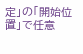定」の「開始位置」で任意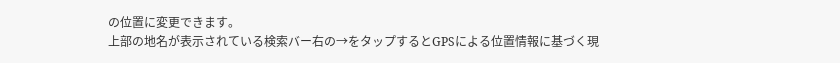の位置に変更できます。
上部の地名が表示されている検索バー右の→をタップするとGPSによる位置情報に基づく現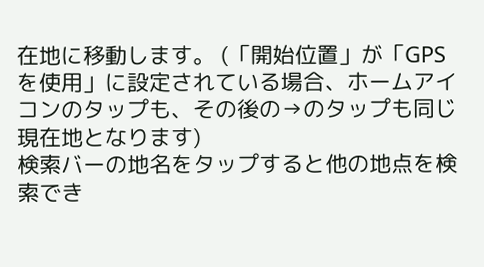在地に移動します。 (「開始位置」が「GPSを使用」に設定されている場合、ホームアイコンのタップも、その後の→のタップも同じ現在地となります)
検索バーの地名をタップすると他の地点を検索でき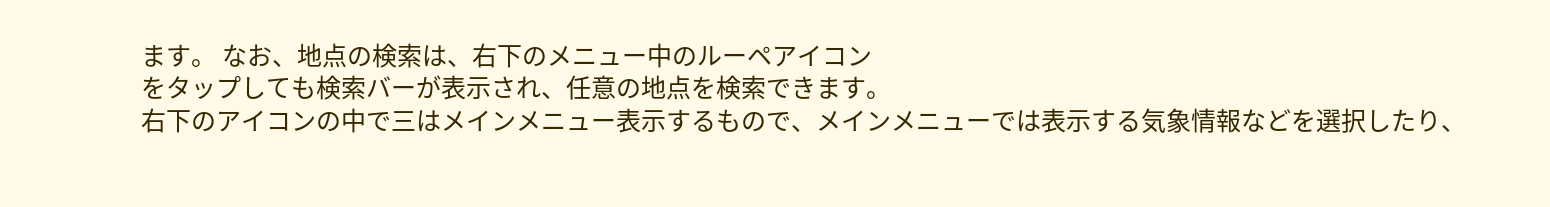ます。 なお、地点の検索は、右下のメニュー中のルーペアイコン
をタップしても検索バーが表示され、任意の地点を検索できます。
右下のアイコンの中で三はメインメニュー表示するもので、メインメニューでは表示する気象情報などを選択したり、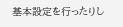基本設定を行ったりし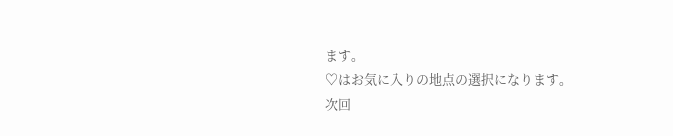ます。
♡はお気に入りの地点の選択になります。
次回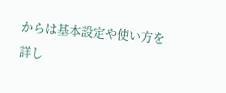からは基本設定や使い方を詳し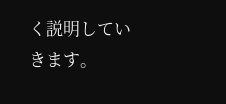く説明していきます。